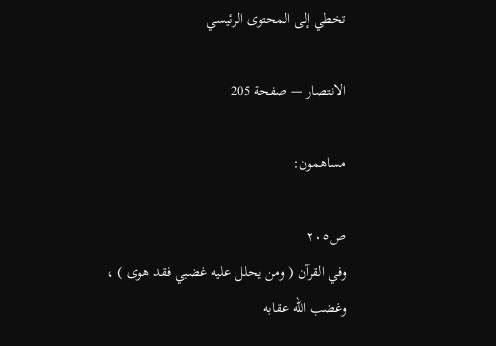تخطي إلى المحتوى الرئيسي

الانتصار — صفحة 205

مساهمون:

ص٢٠٥
وفي القرآن ( ومن يحلل عليه غضبي فقد هوى ) ، وغضب الله عقابه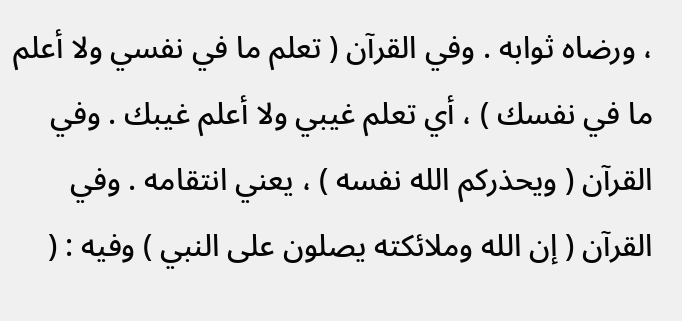، ورضاه ثوابه . وفي القرآن ( تعلم ما في نفسي ولا أعلم ما في نفسك ) ، أي تعلم غيبي ولا أعلم غيبك . وفي القرآن ( ويحذركم الله نفسه ) ، يعني انتقامه . وفي القرآن ( إن الله وملائكته يصلون على النبي ) وفيه : (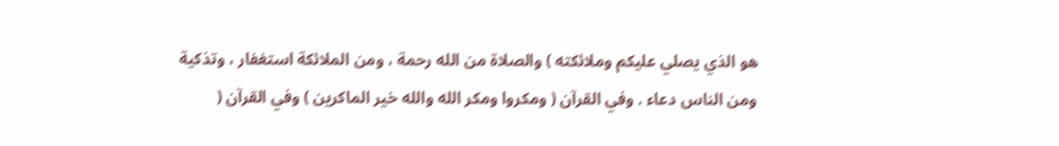هو الذي يصلي عليكم وملائكته ) والصلاة من الله رحمة ، ومن الملائكة استغفار ، وتذكية ومن الناس دعاء . وفي القرآن ( ومكروا ومكر الله والله خير الماكرين ) وفي القرآن (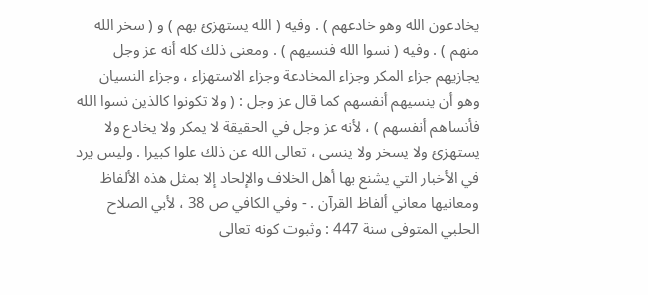يخادعون الله وهو خادعهم ) . وفيه ( الله يستهزئ بهم ) و ( سخر الله منهم ) . وفيه ( نسوا الله فنسيهم ) . ومعنى ذلك كله أنه عز وجل يجازيهم جزاء المكر وجزاء المخادعة وجزاء الاستهزاء ، وجزاء النسيان وهو أن ينسيهم أنفسهم كما قال عز وجل : ( ولا تكونوا كالذين نسوا الله فأنساهم أنفسهم ) ، لأنه عز وجل في الحقيقة لا يمكر ولا يخادع ولا يستهزئ ولا يسخر ولا ينسى ، تعالى الله عن ذلك علوا كبيرا . وليس يرد في الأخبار التي يشنع بها أهل الخلاف والإلحاد إلا بمثل هذه الألفاظ ومعانيها معاني ألفاظ القرآن . - وفي الكافي ص 38 ، لأبي الصلاح الحلبي المتوفى سنة 447 : وثبوت كونه تعالى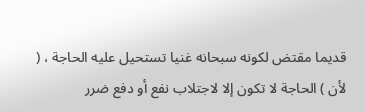قديما مقتض لكونه سبحانه غنيا تستحيل عليه الحاجة ، ( لأن ) الحاجة لا تكون إلا لاجتلاب نفع أو دفع ضرر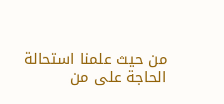من حيث علمنا استحالة الحاجة على من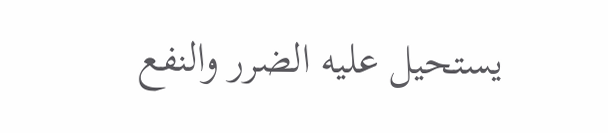يستحيل عليه الضرر والنفع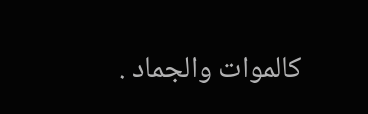كالموات والجماد .